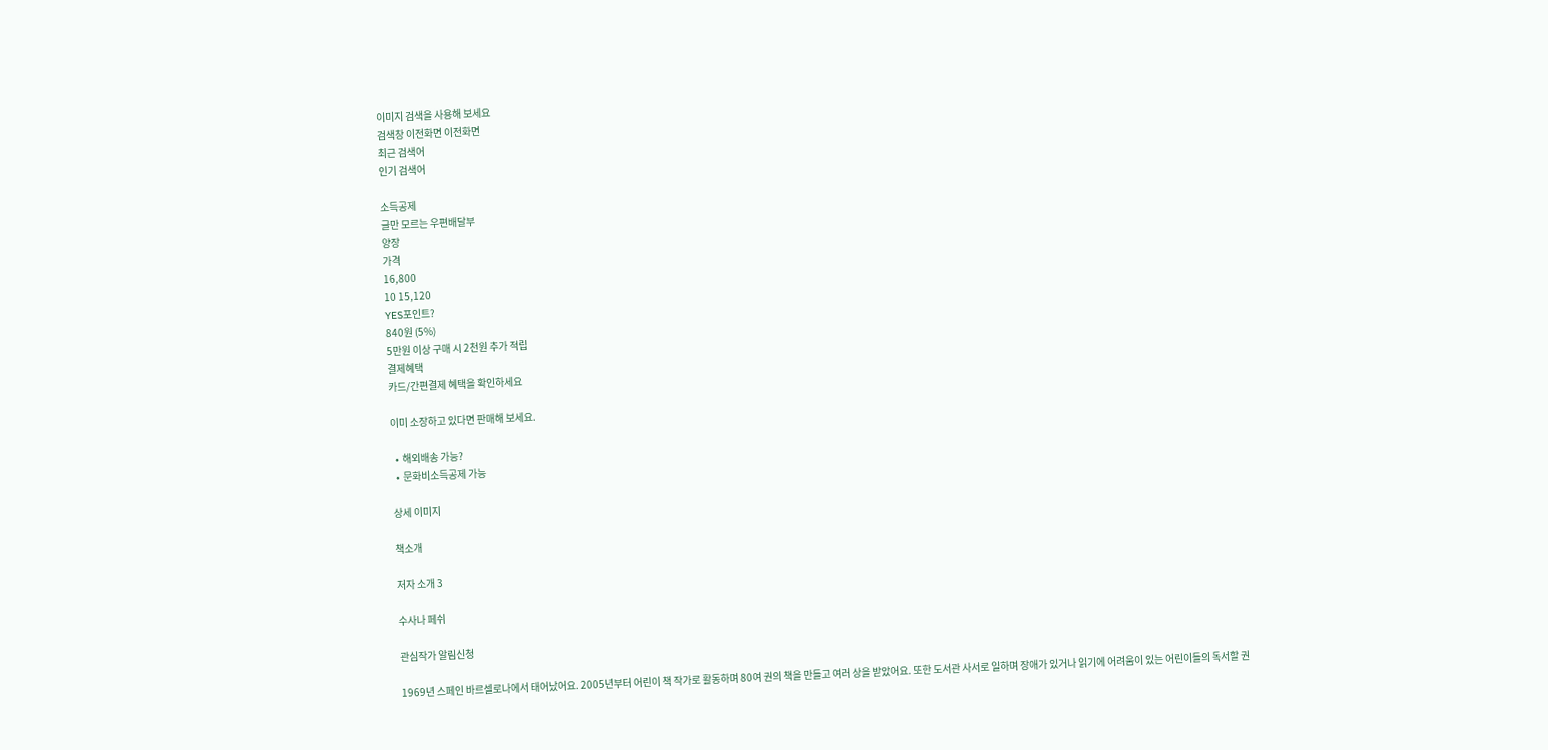이미지 검색을 사용해 보세요
검색창 이전화면 이전화면
최근 검색어
인기 검색어

소득공제
글만 모르는 우편배달부
양장
가격
16,800
10 15,120
YES포인트?
840원 (5%)
5만원 이상 구매 시 2천원 추가 적립
결제혜택
카드/간편결제 혜택을 확인하세요

이미 소장하고 있다면 판매해 보세요.

  •  해외배송 가능?
  •  문화비소득공제 가능

상세 이미지

책소개

저자 소개 3

수사나 페쉬

관심작가 알림신청

1969년 스페인 바르셀로나에서 태어났어요. 2005년부터 어린이 책 작가로 활동하며 80여 권의 책을 만들고 여러 상을 받았어요. 또한 도서관 사서로 일하며 장애가 있거나 읽기에 어려움이 있는 어린이들의 독서할 권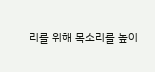리를 위해 목소리를 높이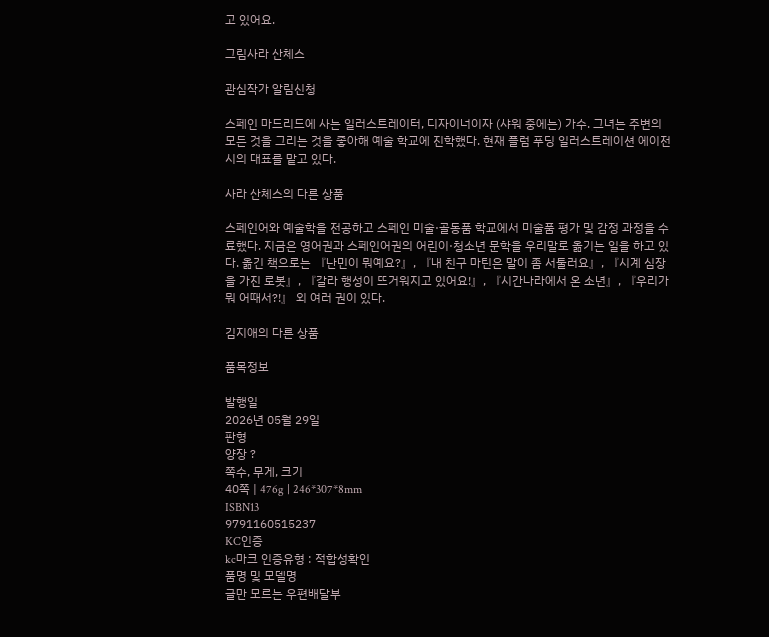고 있어요.

그림사라 산체스

관심작가 알림신청

스페인 마드리드에 사는 일러스트레이터, 디자이너이자 (샤워 중에는) 가수. 그녀는 주변의 모든 것을 그리는 것을 좋아해 예술 학교에 진학했다. 현재 플럼 푸딩 일러스트레이션 에이전시의 대표를 맡고 있다.

사라 산체스의 다른 상품

스페인어와 예술학을 전공하고 스페인 미술·골동품 학교에서 미술품 평가 및 감정 과정을 수료했다. 지금은 영어권과 스페인어권의 어린이·청소년 문학을 우리말로 옮기는 일을 하고 있다. 옮긴 책으로는 『난민이 뭐예요?』, 『내 친구 마틴은 말이 좀 서툴러요』, 『시계 심장을 가진 로봇』, 『갈라 행성이 뜨거워지고 있어요!』, 『시간나라에서 온 소년』, 『우리가 뭐 어때서?!』 외 여러 권이 있다.

김지애의 다른 상품

품목정보

발행일
2026년 05월 29일
판형
양장 ?
쪽수, 무게, 크기
40쪽 | 476g | 246*307*8mm
ISBN13
9791160515237
KC인증
kc마크 인증유형 : 적합성확인
품명 및 모델명
글만 모르는 우편배달부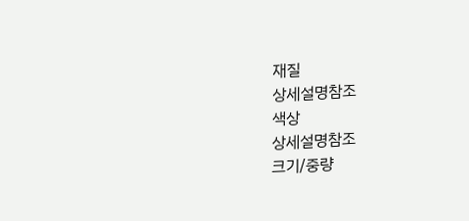재질
상세설명참조
색상
상세설명참조
크기/중량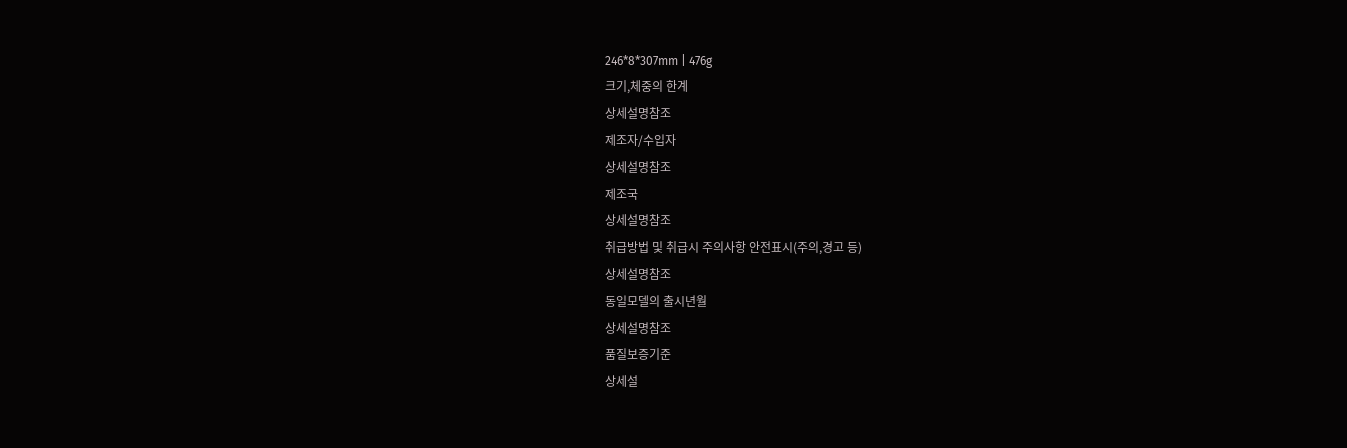246*8*307mm | 476g
크기,체중의 한계
상세설명참조
제조자/수입자
상세설명참조
제조국
상세설명참조
취급방법 및 취급시 주의사항 안전표시(주의,경고 등)
상세설명참조
동일모델의 출시년월
상세설명참조
품질보증기준
상세설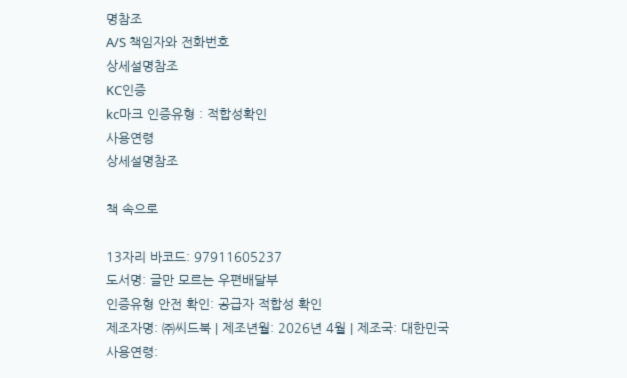명참조
A/S 책임자와 전화번호
상세설명참조
KC인증
kc마크 인증유형 : 적합성확인
사용연령
상세설명참조

책 속으로

13자리 바코드: 97911605237
도서명: 글만 모르는 우편배달부
인증유형 안전 확인: 공급자 적합성 확인
제조자명: ㈜씨드북 | 제조년월: 2026년 4월 | 제조국: 대한민국
사용연령: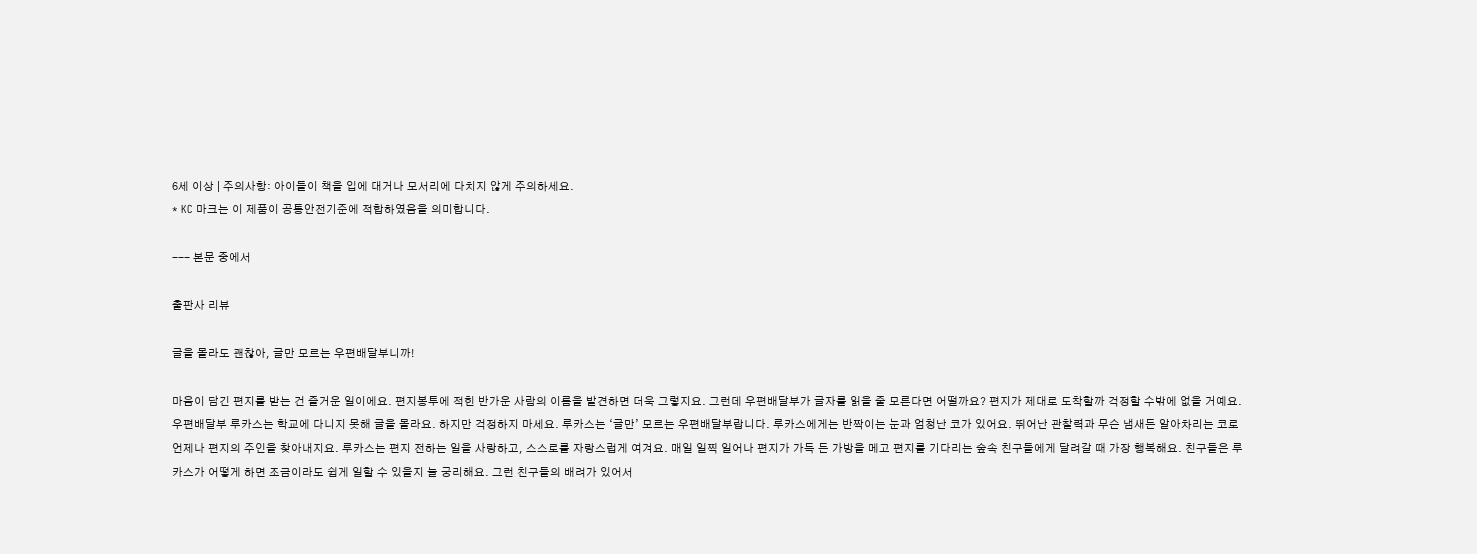6세 이상 | 주의사항: 아이들이 책을 입에 대거나 모서리에 다치지 않게 주의하세요.
* KC 마크는 이 제품이 공통안전기준에 적합하였음을 의미합니다.

--- 본문 중에서

출판사 리뷰

글을 몰라도 괜찮아, 글만 모르는 우편배달부니까!

마음이 담긴 편지를 받는 건 즐거운 일이에요. 편지봉투에 적힌 반가운 사람의 이름을 발견하면 더욱 그렇지요. 그런데 우편배달부가 글자를 읽을 줄 모른다면 어떨까요? 편지가 제대로 도착할까 걱정할 수밖에 없을 거예요. 우편배달부 루카스는 학교에 다니지 못해 글을 몰라요. 하지만 걱정하지 마세요. 루카스는 ‘글만’ 모르는 우편배달부랍니다. 루카스에게는 반짝이는 눈과 엄청난 코가 있어요. 뛰어난 관찰력과 무슨 냄새든 알아차리는 코로 언제나 편지의 주인을 찾아내지요. 루카스는 편지 전하는 일을 사랑하고, 스스로를 자랑스럽게 여겨요. 매일 일찍 일어나 편지가 가득 든 가방을 메고 편지를 기다리는 숲속 친구들에게 달려갈 때 가장 행복해요. 친구들은 루카스가 어떻게 하면 조금이라도 쉽게 일할 수 있을지 늘 궁리해요. 그런 친구들의 배려가 있어서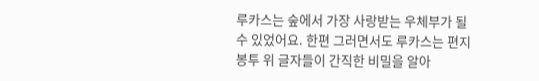루카스는 숲에서 가장 사랑받는 우체부가 될 수 있었어요. 한편 그러면서도 루카스는 편지봉투 위 글자들이 간직한 비밀을 알아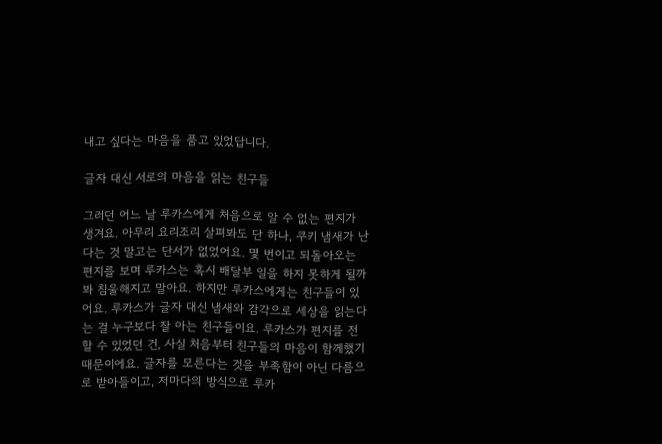내고 싶다는 마음을 품고 있었답니다.

글자 대신 서로의 마음을 읽는 친구들

그러던 어느 날 루카스에게 처음으로 알 수 없는 편지가 생겨요. 아무리 요리조리 살펴봐도 단 하나, 쿠키 냄새가 난다는 것 말고는 단서가 없었어요. 몇 번이고 되돌아오는 편지를 보며 루카스는 혹시 배달부 일을 하지 못하게 될까 봐 침울해지고 말아요. 하지만 루카스에게는 친구들이 있어요. 루카스가 글자 대신 냄새와 감각으로 세상을 읽는다는 걸 누구보다 잘 아는 친구들이요. 루카스가 편지를 전할 수 있었던 건, 사실 처음부터 친구들의 마음이 함께했기 때문이에요. 글자를 모른다는 것을 부족함이 아닌 다름으로 받아들이고, 저마다의 방식으로 루카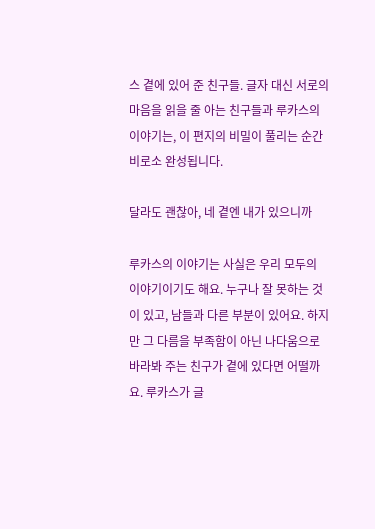스 곁에 있어 준 친구들. 글자 대신 서로의 마음을 읽을 줄 아는 친구들과 루카스의 이야기는, 이 편지의 비밀이 풀리는 순간 비로소 완성됩니다.

달라도 괜찮아, 네 곁엔 내가 있으니까

루카스의 이야기는 사실은 우리 모두의 이야기이기도 해요. 누구나 잘 못하는 것이 있고, 남들과 다른 부분이 있어요. 하지만 그 다름을 부족함이 아닌 나다움으로 바라봐 주는 친구가 곁에 있다면 어떨까요. 루카스가 글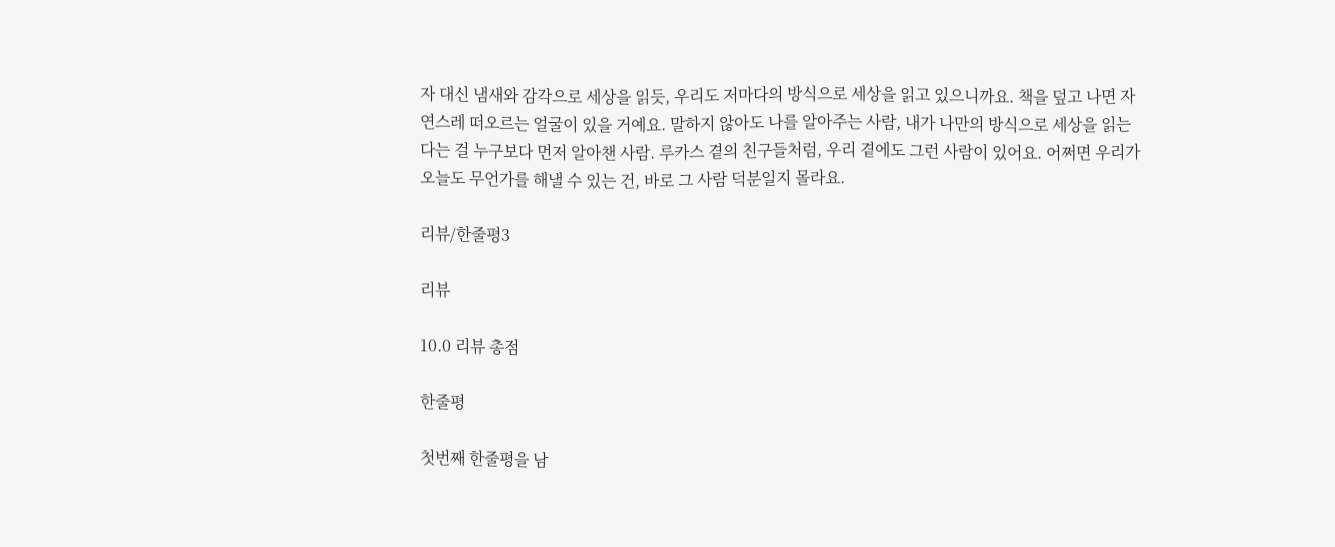자 대신 냄새와 감각으로 세상을 읽듯, 우리도 저마다의 방식으로 세상을 읽고 있으니까요. 책을 덮고 나면 자연스레 떠오르는 얼굴이 있을 거예요. 말하지 않아도 나를 알아주는 사람, 내가 나만의 방식으로 세상을 읽는다는 걸 누구보다 먼저 알아챈 사람. 루카스 곁의 친구들처럼, 우리 곁에도 그런 사람이 있어요. 어쩌면 우리가 오늘도 무언가를 해낼 수 있는 건, 바로 그 사람 덕분일지 몰라요.

리뷰/한줄평3

리뷰

10.0 리뷰 총점

한줄평

첫번째 한줄평을 남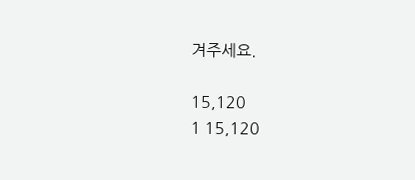겨주세요.

15,120
1 15,120